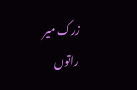زرک میر
راتوں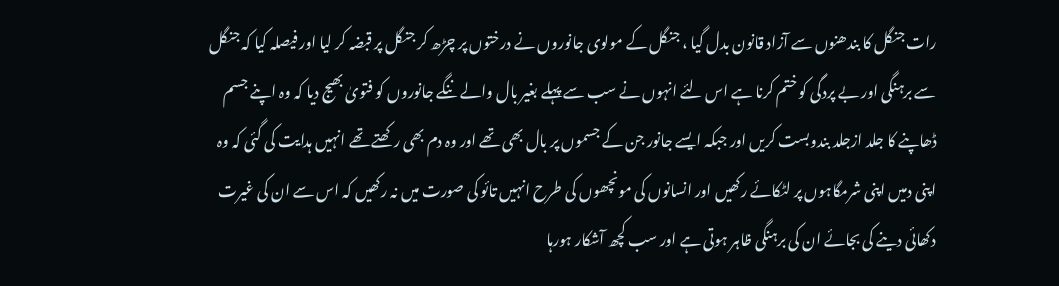رات جنگل کا بندھنوں سے آزاد قانون بدل گیا ، جنگل کے مولوی جانوروں نے درختوں پر چڑھ کر جنگل پر قبضہ کر لیا اور فیصلہ کیا کہ جنگل سے برہنگی اور بے پردگی کو ختم کرنا ہے اس لئے انہوں نے سب سے پہلے بغیر بال والے ننگے جانوروں کو فتویٰ بھیج دیا کہ وہ اپنے جسم ڈھاپنے کا جلد ازجلد بندوبست کریں اور جبکہ ایسے جانور جن کے جسموں پر بال بھی تھے اور وہ دم بھی رکھتے تھے انہیں ہدایت کی گئی کہ وہ اپنی دمیں اپنی شرمگاہوں پر لٹکائے رکھیں اور انسانوں کی مونچھوں کی طرح انہیں تائو کی صورت میں نہ رکھیں کہ اس سے ان کی غیرت دکھائی دینے کی بجائے ان کی برہنگی ظاہر ہوتی ہے اور سب کچھ آشکار ہورہا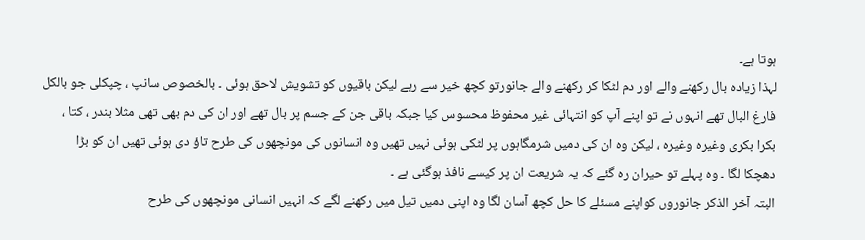ہوتا ہے۔
لہذا زیادہ بال رکھنے والے اور دم لٹکا کر رکھنے والے جانورتو کچھ خیر سے رہے لیکن باقیوں کو تشویش لاحق ہوئی ۔ بالخصوص سانپ ، چپکلی جو بالکل فارغ البال تھے انہوں نے تو اپنے آپ کو انتہائی غیر محفوظ محسوس کیا جبکہ باقی جن کے جسم پر بال تھے اور ان کی دم بھی تھی مثلا بندر ، کتا ، بکرا بکری وغیرہ وغیرہ ، لیکن وہ ان کی دمیں شرمگاہوں پر لٹکی ہوئی نہیں تھیں وہ انسانوں کی مونچھوں کی طرح تاؤ دی ہوئی تھیں ان کو بڑا دھچکا لگا ۔ وہ پہلے تو حیران رہ گئے کہ یہ شریعت ان پر کیسے نافذ ہوگئی ہے ۔
البتہ آخر الذکر جانوروں کواپنے مسئلے کا حل کچھ آسان لگا وہ اپنی دمیں تیل میں رکھنے لگے کہ انہیں انسانی مونچھوں کی طرح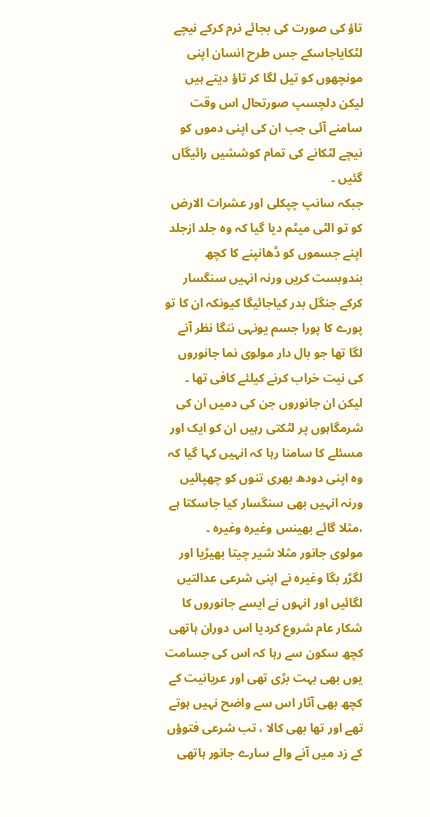تاؤ کی صورت کی بجائے نرم کرکے نیچے لٹکایاجاسکے جس طرح انسان اپنی مونچھوں کو تیل لگا کر تاؤ دیتے ہیں لیکن دلچسپ صورتحال اس وقت سامنے آئی جب ان کی اپنی دموں کو نیچے لٹکانے کی تمام کوششیں رائیگاں گئیں ۔
جبکہ سانپ چپکلی اور عشرات الارض کو تو الٹی میٹم دیا گیا کہ وہ جلد ازجلد اپنے جسموں کو ڈھانپنے کا کچھ بندوبست کریں ورنہ انہیں سنگسار کرکے جنگل بدر کیاجائیگا کیونکہ ان کا تو پورے کا پورا جسم یونہی ننگا نظر آنے لگا تھا جو بال دار مولوی نما جانوروں کی نیت خراب کرنے کیلئے کافی تھا ۔
لیکن ان جانوروں جن کی دمیں ان کی شرمگاہوں پر لٹکتی رہیں ان کو ایک اور مسئلے کا سامنا رہا کہ انہیں کہا گیا کہ وہ اپنی دودھ بھری تنوں کو چھپائیں ورنہ انہیں بھی سنگسار کیا جاسکتا ہے ،مثلا گائے بھینس وغیرہ وغیرہ ۔
مولوی جانور مثلا شیر چیتا بھیڑیا اور لگڑر بگا وغیرہ نے اپنی شرعی عدالتیں لگائیں اور انہوں نے ایسے جانوروں کا شکار عام شروع کردیا اس دوران ہاتھی کچھ سکون سے رہا کہ اس کی جسامت یوں بھی بہت بڑی تھی اور عریانیت کے کچھ بھی آثار اس سے واضح نہیں ہوتے تھے اور تھا بھی کالا ، تب شرعی فتوؤں کے زد میں آنے والے سارے جانور ہاتھی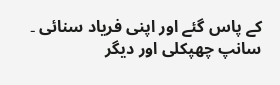کے پاس گئے اور اپنی فریاد سنائی ۔ سانپ چھپکلی اور دیگر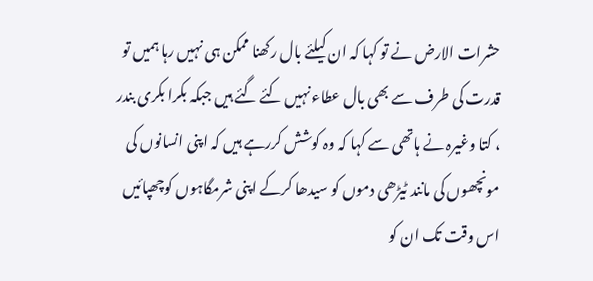حشرات الارض نے تو کہا کہ ان کیلئے بال رکھنا ممکن ہی نہیں رہا ہمیں تو قدرت کی طرف سے بھی بال عطاء نہیں کئے گئے ہیں جبکہ بکرا بکری بندر ، کتا وغیرہ نے ہاتھی سے کہا کہ وہ کوشش کررہے ہیں کہ اپنی انسانوں کی مونچھوں کی مانند ٹیڑھی دموں کو سیدھا کرکے اپنی شرمگاہوں کوچھپائیں اس وقت تک ان کو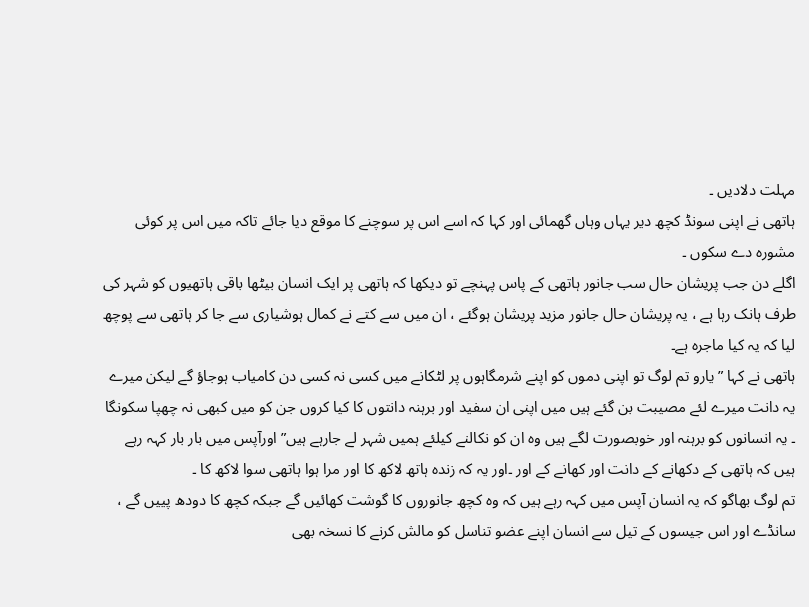مہلت دلادیں ۔
ہاتھی نے اپنی سونڈ کچھ دیر یہاں وہاں گھمائی اور کہا کہ اسے اس پر سوچنے کا موقع دیا جائے تاکہ میں اس پر کوئی مشورہ دے سکوں ۔
اگلے دن جب پریشان حال سب جانور ہاتھی کے پاس پہنچے تو دیکھا کہ ہاتھی پر ایک انسان بیٹھا باقی ہاتھیوں کو شہر کی طرف ہانک رہا ہے ، یہ پریشان حال جانور مزید پریشان ہوگئے ، ان میں سے کتے نے کمال ہوشیاری سے جا کر ہاتھی سے پوچھ لیا کہ یہ کیا ماجرہ ہے۔
ہاتھی نے کہا ” یارو تم لوگ تو اپنی دموں کو اپنے شرمگاہوں پر لٹکانے میں کسی نہ کسی دن کامیاب ہوجاؤ گے لیکن میرے یہ دانت میرے لئے مصیبت بن گئے ہیں میں اپنی ان سفید اور برہنہ دانتوں کا کیا کروں جن کو میں کبھی نہ چھپا سکونگا ۔ یہ انسانوں کو برہنہ اور خوبصورت لگے ہیں وہ ان کو نکالنے کیلئے ہمیں شہر لے جارہے ہیں” اورآپس میں بار بار کہہ رہے ہیں کہ ہاتھی کے دکھانے کے دانت اور کھانے کے اور ۔اور یہ کہ زندہ ہاتھ لاکھ کا اور مرا ہوا ہاتھی سوا لاکھ کا ۔
تم لوگ بھاگو کہ یہ انسان آپس میں کہہ رہے ہیں کہ وہ کچھ جانوروں کا گوشت کھائیں گے جبکہ کچھ کا دودھ پییں گے ، سانڈے اور اس جیسوں کے تیل سے انسان اپنے عضو تناسل کو مالش کرنے کا نسخہ بھی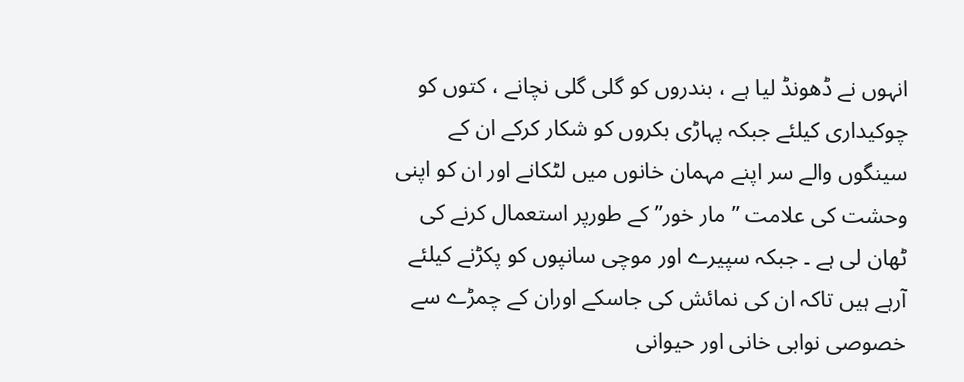انہوں نے ڈھونڈ لیا ہے ، بندروں کو گلی گلی نچانے ، کتوں کو چوکیداری کیلئے جبکہ پہاڑی بکروں کو شکار کرکے ان کے سینگوں والے سر اپنے مہمان خانوں میں لٹکانے اور ان کو اپنی وحشت کی علامت ” مار خور” کے طورپر استعمال کرنے کی ٹھان لی ہے ۔ جبکہ سپیرے اور موچی سانپوں کو پکڑنے کیلئے آرہے ہیں تاکہ ان کی نمائش کی جاسکے اوران کے چمڑے سے خصوصی نوابی خانی اور حیوانی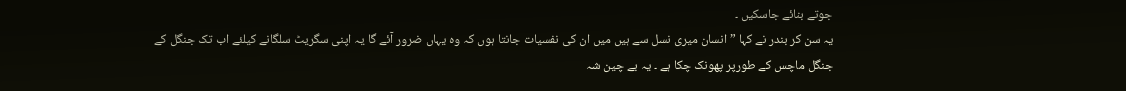جوتے بنائے جاسکیں ۔
یہ سن کر بندر نے کہا ” انسان میری نسل سے ہیں میں ان کی نفسیات جانتا ہوں کہ وہ یہاں ضرور آئے گا یہ اپنی سگریٹ سلگانے کیلئے اب تک جنگل کے جنگل ماچس کے طورپر پھونک چکا ہے ۔ یہ بے چین شہ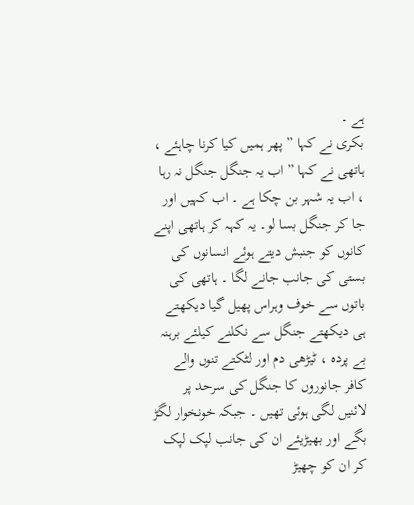ہے ۔
بکری نے کہا ” پھر ہمیں کیا کرنا چاہئے ، ہاتھی نے کہا ” اب یہ جنگل جنگل نہ رہا ، اب یہ شہر بن چکا ہے ۔ اب کہیں اور جا کر جنگل بسا لو۔ یہ کہہ کر ہاتھی اپنے کانوں کو جنبش دیتے ہوئے انسانوں کی بستی کی جانب جانے لگا ۔ ہاتھی کی باتوں سے خوف وہراس پھیل گیا دیکھتے ہی دیکھتے جنگل سے نکلنے کیلئے برہنہ بے پردہ ، ٹیڑھی دم اور لٹکتے تنوں والے کافر جانوروں کا جنگل کی سرحد پر لائنیں لگی ہوئی تھیں ۔ جبکہ خونخوار لگڑ بگے اور بھیڑیئے ان کی جانب لپک لپک کر ان کو چھیڑ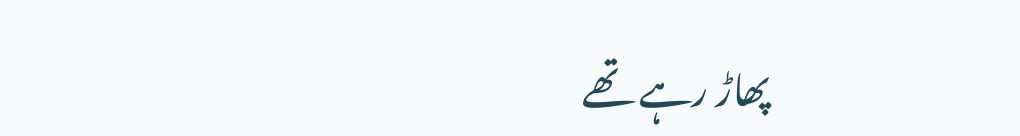پھاڑ رہے تھے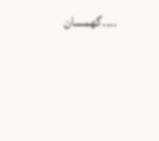۔۔۔۔گھمسان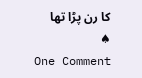کا رن پڑا تھا
♠
One Comment